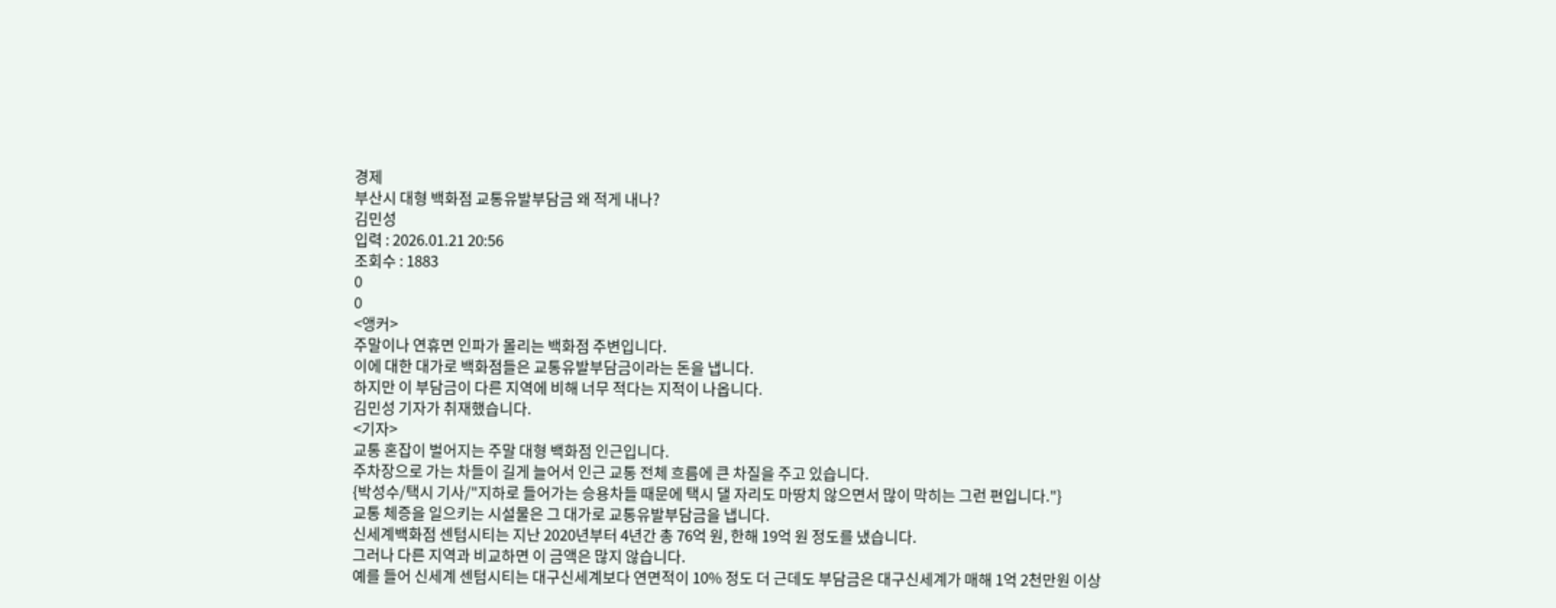경제
부산시 대형 백화점 교통유발부담금 왜 적게 내나?
김민성
입력 : 2026.01.21 20:56
조회수 : 1883
0
0
<앵커>
주말이나 연휴면 인파가 몰리는 백화점 주변입니다.
이에 대한 대가로 백화점들은 교통유발부담금이라는 돈을 냅니다.
하지만 이 부담금이 다른 지역에 비해 너무 적다는 지적이 나옵니다.
김민성 기자가 취재했습니다.
<기자>
교통 혼잡이 벌어지는 주말 대형 백화점 인근입니다.
주차장으로 가는 차들이 길게 늘어서 인근 교통 전체 흐름에 큰 차질을 주고 있습니다.
{박성수/택시 기사/"지하로 들어가는 승용차들 때문에 택시 댈 자리도 마땅치 않으면서 많이 막히는 그런 편입니다."}
교통 체증을 일으키는 시설물은 그 대가로 교통유발부담금을 냅니다.
신세계백화점 센텀시티는 지난 2020년부터 4년간 총 76억 원, 한해 19억 원 정도를 냈습니다.
그러나 다른 지역과 비교하면 이 금액은 많지 않습니다.
예를 들어 신세계 센텀시티는 대구신세계보다 연면적이 10% 정도 더 근데도 부담금은 대구신세계가 매해 1억 2천만원 이상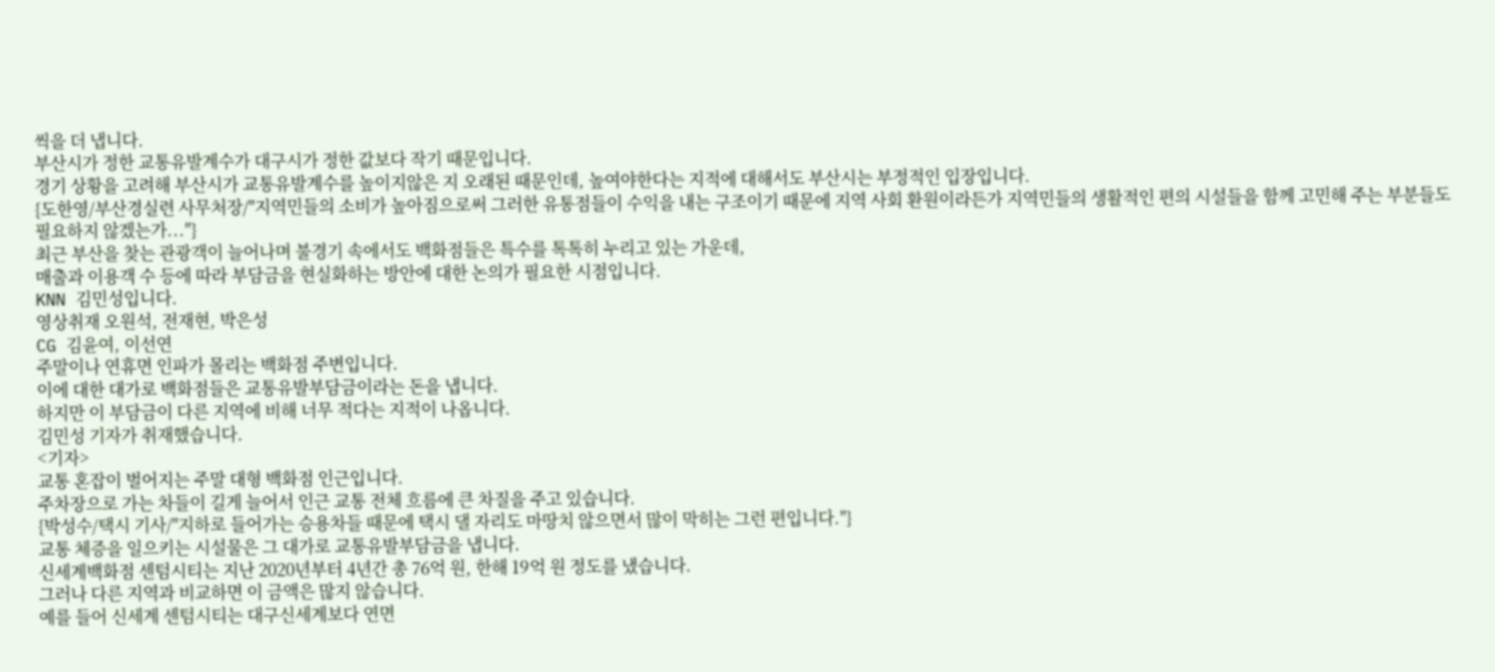씩을 더 냅니다.
부산시가 정한 교통유발계수가 대구시가 정한 값보다 작기 때문입니다.
경기 상황을 고려해 부산시가 교통유발계수를 높이지않은 지 오래된 때문인데, 높여야한다는 지적에 대해서도 부산시는 부정적인 입장입니다.
{도한영/부산경실련 사무처장/"지역민들의 소비가 높아짐으로써 그러한 유통점들이 수익을 내는 구조이기 때문에 지역 사회 환원이라든가 지역민들의 생활적인 편의 시설들을 함께 고민해 주는 부분들도 필요하지 않겠는가..."}
최근 부산을 찾는 관광객이 늘어나며 불경기 속에서도 백화점들은 특수를 톡톡히 누리고 있는 가운데,
매출과 이용객 수 등에 따라 부담금을 현실화하는 방안에 대한 논의가 필요한 시점입니다.
KNN 김민성입니다.
영상취재 오원석, 전재현, 박은성
CG 김윤여, 이선연
주말이나 연휴면 인파가 몰리는 백화점 주변입니다.
이에 대한 대가로 백화점들은 교통유발부담금이라는 돈을 냅니다.
하지만 이 부담금이 다른 지역에 비해 너무 적다는 지적이 나옵니다.
김민성 기자가 취재했습니다.
<기자>
교통 혼잡이 벌어지는 주말 대형 백화점 인근입니다.
주차장으로 가는 차들이 길게 늘어서 인근 교통 전체 흐름에 큰 차질을 주고 있습니다.
{박성수/택시 기사/"지하로 들어가는 승용차들 때문에 택시 댈 자리도 마땅치 않으면서 많이 막히는 그런 편입니다."}
교통 체증을 일으키는 시설물은 그 대가로 교통유발부담금을 냅니다.
신세계백화점 센텀시티는 지난 2020년부터 4년간 총 76억 원, 한해 19억 원 정도를 냈습니다.
그러나 다른 지역과 비교하면 이 금액은 많지 않습니다.
예를 들어 신세계 센텀시티는 대구신세계보다 연면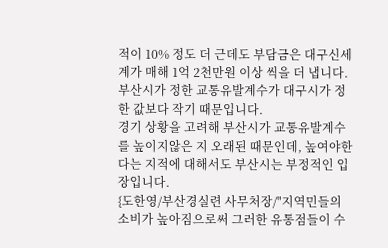적이 10% 정도 더 근데도 부담금은 대구신세계가 매해 1억 2천만원 이상 씩을 더 냅니다.
부산시가 정한 교통유발계수가 대구시가 정한 값보다 작기 때문입니다.
경기 상황을 고려해 부산시가 교통유발계수를 높이지않은 지 오래된 때문인데, 높여야한다는 지적에 대해서도 부산시는 부정적인 입장입니다.
{도한영/부산경실련 사무처장/"지역민들의 소비가 높아짐으로써 그러한 유통점들이 수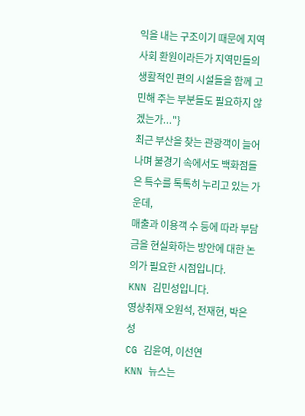익을 내는 구조이기 때문에 지역 사회 환원이라든가 지역민들의 생활적인 편의 시설들을 함께 고민해 주는 부분들도 필요하지 않겠는가..."}
최근 부산을 찾는 관광객이 늘어나며 불경기 속에서도 백화점들은 특수를 톡톡히 누리고 있는 가운데,
매출과 이용객 수 등에 따라 부담금을 현실화하는 방안에 대한 논의가 필요한 시점입니다.
KNN 김민성입니다.
영상취재 오원석, 전재현, 박은성
CG 김윤여, 이선연
KNN 뉴스는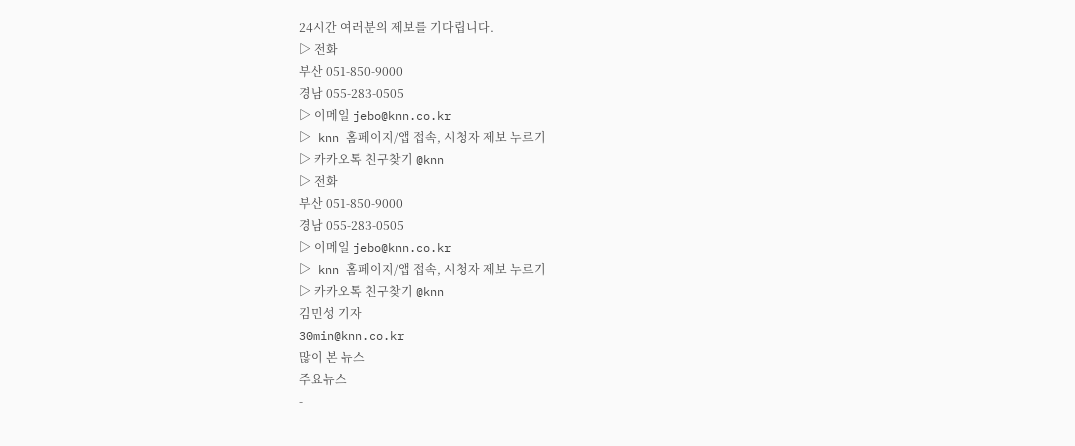24시간 여러분의 제보를 기다립니다.
▷ 전화
부산 051-850-9000
경남 055-283-0505
▷ 이메일 jebo@knn.co.kr
▷ knn 홈페이지/앱 접속, 시청자 제보 누르기
▷ 카카오톡 친구찾기 @knn
▷ 전화
부산 051-850-9000
경남 055-283-0505
▷ 이메일 jebo@knn.co.kr
▷ knn 홈페이지/앱 접속, 시청자 제보 누르기
▷ 카카오톡 친구찾기 @knn
김민성 기자
30min@knn.co.kr
많이 본 뉴스
주요뉴스
-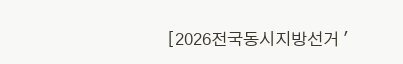[2026전국동시지방선거 '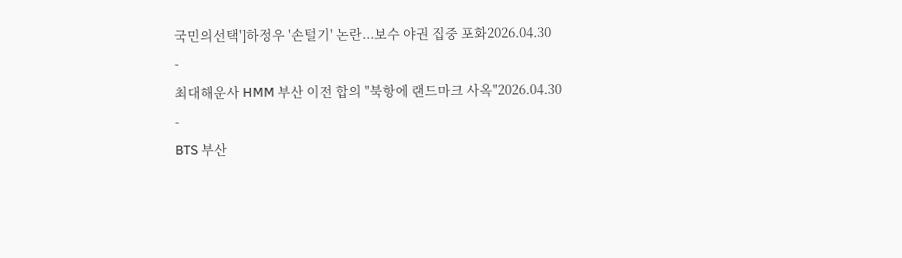국민의선택']하정우 '손털기' 논란...보수 야권 집중 포화2026.04.30
-
최대해운사 HMM 부산 이전 합의 "북항에 랜드마크 사옥"2026.04.30
-
BTS 부산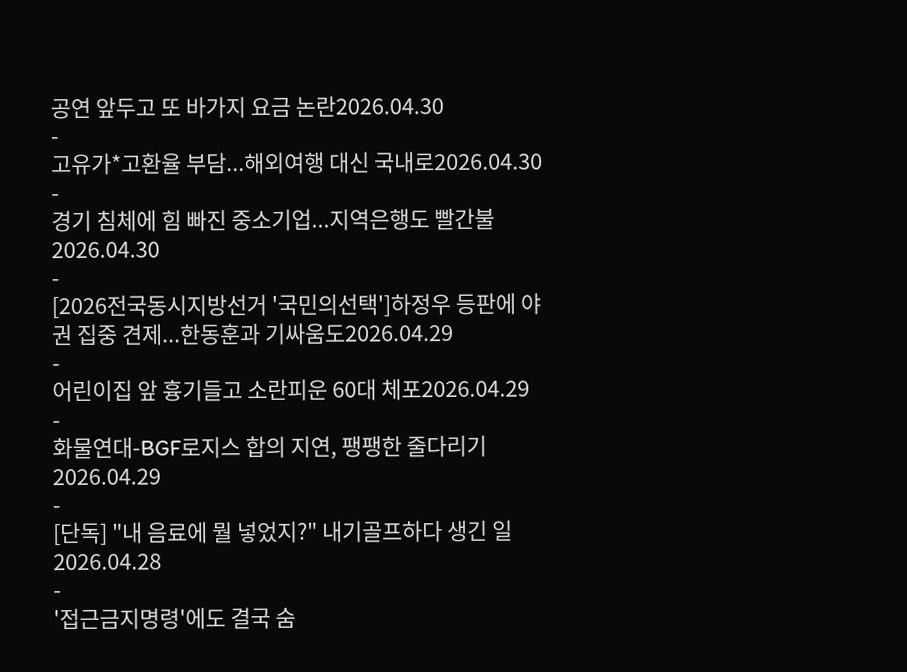공연 앞두고 또 바가지 요금 논란2026.04.30
-
고유가*고환율 부담...해외여행 대신 국내로2026.04.30
-
경기 침체에 힘 빠진 중소기업...지역은행도 빨간불2026.04.30
-
[2026전국동시지방선거 '국민의선택']하정우 등판에 야권 집중 견제...한동훈과 기싸움도2026.04.29
-
어린이집 앞 흉기들고 소란피운 60대 체포2026.04.29
-
화물연대-BGF로지스 합의 지연, 팽팽한 줄다리기2026.04.29
-
[단독] "내 음료에 뭘 넣었지?" 내기골프하다 생긴 일2026.04.28
-
'접근금지명령'에도 결국 숨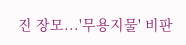진 장모...'무용지물' 비판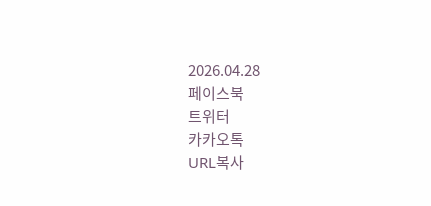2026.04.28
페이스북
트위터
카카오톡
URL복사